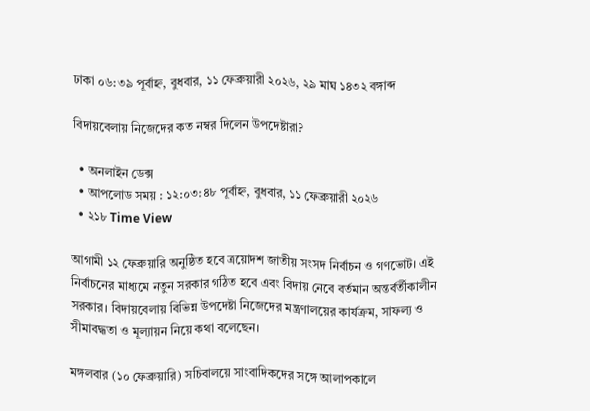ঢাকা ০৬:৩৯ পূর্বাহ্ন, বুধবার, ১১ ফেব্রুয়ারী ২০২৬, ২৯ মাঘ ১৪৩২ বঙ্গাব্দ

বিদায়বেলায় নিজেদের কত নম্বর দিলেন উপদেষ্টারা?

  • অনলাইন ডেক্স
  • আপলোড সময় : ১২:০৩:৪৮ পূর্বাহ্ন, বুধবার, ১১ ফেব্রুয়ারী ২০২৬
  • ২১৮ Time View

আগামী ১২ ফেব্রুয়ারি অনুষ্ঠিত হবে ত্রয়োদশ জাতীয় সংসদ নির্বাচন ও গণভোট। এই নির্বাচনের মাধ্যমে নতুন সরকার গঠিত হবে এবং বিদায় নেবে বর্তমান অন্তর্বর্তীকালীন সরকার। বিদায়বেলায় বিভিন্ন উপদেষ্টা নিজেদের মন্ত্রণালয়ের কার্যক্রম, সাফল্য ও সীমাবদ্ধতা ও মূল্যায়ন নিয়ে কথা বলেছেন।

মঙ্গলবার (১০ ফেব্রুয়ারি) সচিবালয়ে সাংবাদিকদের সঙ্গে আলাপকালে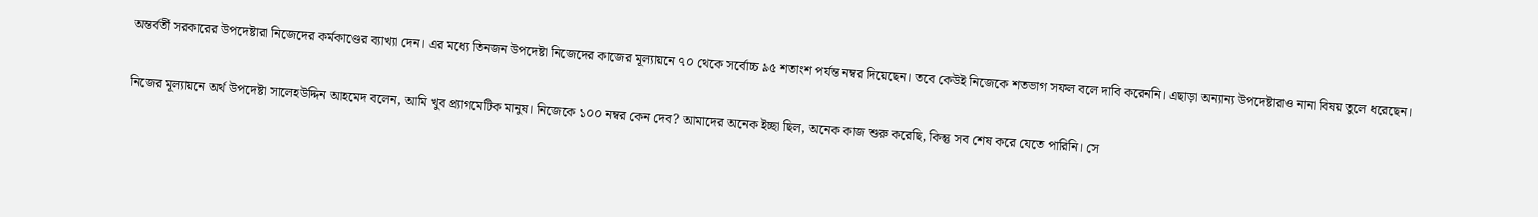অন্তর্বর্তী সরকারের উপদেষ্টারা নিজেদের কর্মকাণ্ডের ব্যাখ্যা দেন। এর মধ্যে তিনজন উপদেষ্টা নিজেদের কাজের মূল্যায়নে ৭০ থেকে সর্বোচ্চ ৯৫ শতাংশ পর্যন্ত নম্বর দিয়েছেন। তবে কেউই নিজেকে শতভাগ সফল বলে দাবি করেননি। এছাড়া অন্যান্য উপদেষ্টারাও নানা বিষয় তুলে ধরেছেন।

নিজের মূল্যায়নে অর্থ উপদেষ্টা সালেহউদ্দিন আহমেদ বলেন, আমি খুব প্র্যাগমেটিক মানুষ। নিজেকে ১০০ নম্বর কেন দেব? আমাদের অনেক ইচ্ছা ছিল, অনেক কাজ শুরু করেছি, কিন্তু সব শেষ করে যেতে পারিনি। সে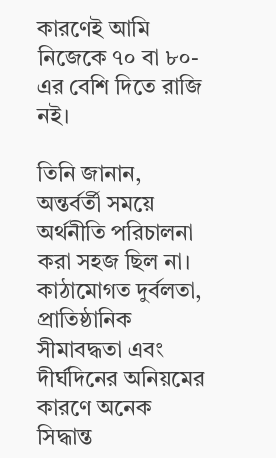কারণেই আমি নিজেকে ৭০ বা ৮০-এর বেশি দিতে রাজি নই।

তিনি জানান, অন্তর্বর্তী সময়ে অর্থনীতি পরিচালনা করা সহজ ছিল না। কাঠামোগত দুর্বলতা, প্রাতিষ্ঠানিক সীমাবদ্ধতা এবং দীর্ঘদিনের অনিয়মের কারণে অনেক সিদ্ধান্ত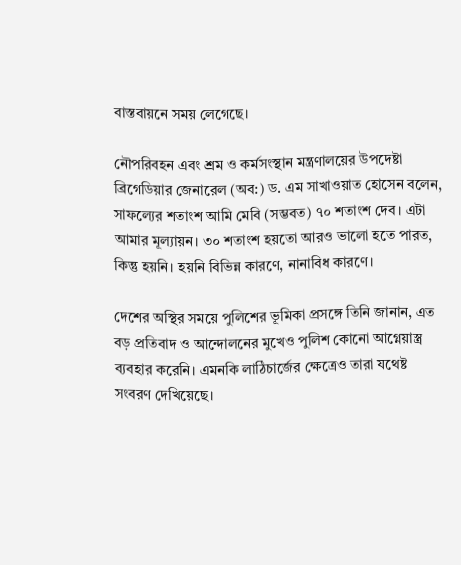বাস্তবায়নে সময় লেগেছে।

নৌপরিবহন এবং শ্রম ও কর্মসংস্থান মন্ত্রণালয়ের উপদেষ্টা ব্রিগেডিয়ার জেনারেল (অব:) ড. এম সাখাওয়াত হোসেন বলেন, সাফল্যের শতাংশ আমি মেবি (সম্ভবত) ৭০ শতাংশ দেব। এটা আমার মূল্যায়ন। ৩০ শতাংশ হয়তো আরও ভালো হতে পারত, কিন্তু হয়নি। হয়নি বিভিন্ন কারণে, নানাবিধ কারণে।

দেশের অস্থির সময়ে পুলিশের ভূমিকা প্রসঙ্গে তিনি জানান, এত বড় প্রতিবাদ ও আন্দোলনের মুখেও পুলিশ কোনো আগ্নেয়াস্ত্র ব্যবহার করেনি। এমনকি লাঠিচার্জের ক্ষেত্রেও তারা যথেষ্ট সংবরণ দেখিয়েছে।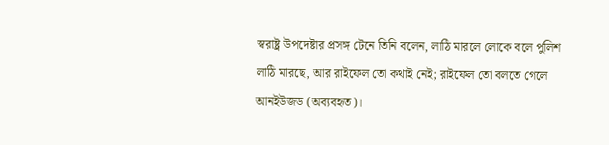স্বরাষ্ট্র উপদেষ্টার প্রসঙ্গ টেনে তিনি বলেন, লাঠি মারলে লোকে বলে পুলিশ লাঠি মারছে, আর রাইফেল তো কথাই নেই; রাইফেল তো বলতে গেলে আনইউজড (অব্যবহৃত)।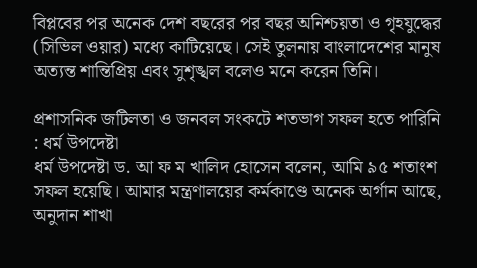বিপ্লবের পর অনেক দেশ বছরের পর বছর অনিশ্চয়তা ও গৃহযুদ্ধের (সিভিল ওয়ার) মধ্যে কাটিয়েছে। সেই তুলনায় বাংলাদেশের মানুষ অত্যন্ত শান্তিপ্রিয় এবং সুশৃঙ্খল বলেও মনে করেন তিনি।

প্রশাসনিক জটিলতা ও জনবল সংকটে শতভাগ সফল হতে পারিনি : ধর্ম উপদেষ্টা
ধর্ম উপদেষ্টা ড. আ ফ ম খালিদ হোসেন বলেন, আমি ৯৫ শতাংশ সফল হয়েছি। আমার মন্ত্রণালয়ের কর্মকাণ্ডে অনেক অর্গান আছে, অনুদান শাখা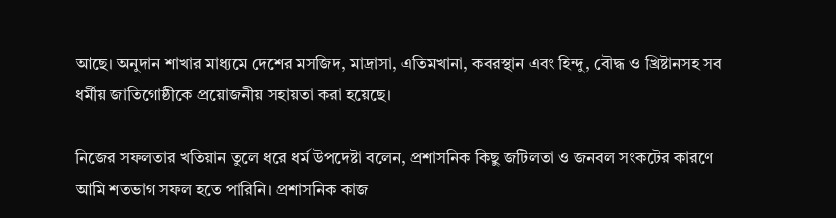আছে। অনুদান শাখার মাধ্যমে দেশের মসজিদ, মাদ্রাসা, এতিমখানা, কবরস্থান এবং হিন্দু, বৌদ্ধ ও খ্রিষ্টানসহ সব ধর্মীয় জাতিগোষ্ঠীকে প্রয়োজনীয় সহায়তা করা হয়েছে।

নিজের সফলতার খতিয়ান তুলে ধরে ধর্ম উপদেষ্টা বলেন, প্রশাসনিক কিছু জটিলতা ও জনবল সংকটের কারণে আমি শতভাগ সফল হতে পারিনি। প্রশাসনিক কাজ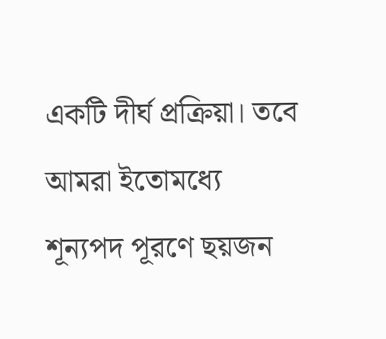একটি দীর্ঘ প্রক্রিয়া। তবে আমরা ইতোমধ্যে শূন্যপদ পূরণে ছয়জন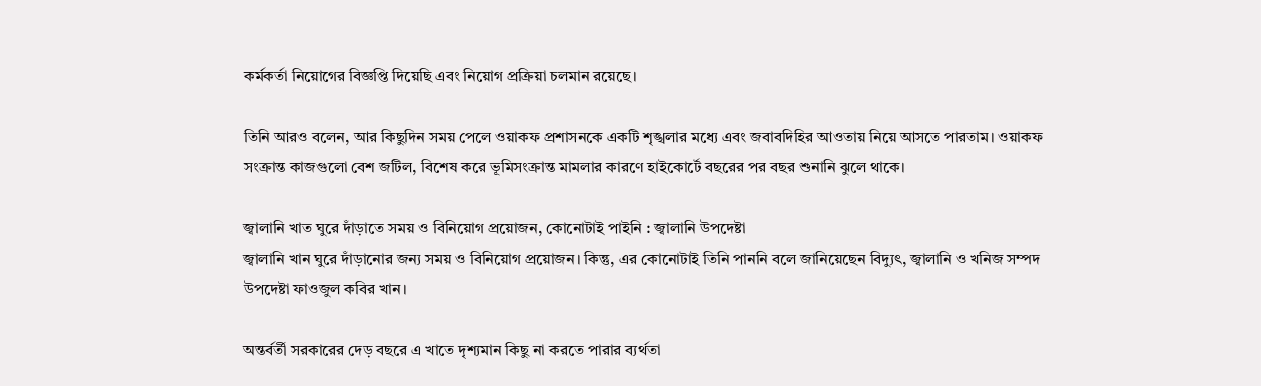কর্মকর্তা নিয়োগের বিজ্ঞপ্তি দিয়েছি এবং নিয়োগ প্রক্রিয়া চলমান রয়েছে।

তিনি আরও বলেন, আর কিছুদিন সময় পেলে ওয়াকফ প্রশাসনকে একটি শৃঙ্খলার মধ্যে এবং জবাবদিহির আওতায় নিয়ে আসতে পারতাম। ওয়াকফ সংক্রান্ত কাজগুলো বেশ জটিল, বিশেষ করে ভূমিসংক্রান্ত মামলার কারণে হাইকোর্টে বছরের পর বছর শুনানি ঝুলে থাকে।

জ্বালানি খাত ঘুরে দাঁড়াতে সময় ও বিনিয়োগ প্রয়োজন, কোনোটাই পাইনি : জ্বালানি উপদেষ্টা
জ্বালানি খান ঘুরে দাঁড়ানোর জন্য সময় ও বিনিয়োগ প্রয়োজন। কিন্তু, এর কোনোটাই তিনি পাননি বলে জানিয়েছেন বিদ্যুৎ, জ্বালানি ও খনিজ সম্পদ উপদেষ্টা ফাওজুল কবির খান।

অন্তর্বর্তী সরকারের দেড় বছরে এ খাতে দৃশ্যমান কিছু না করতে পারার ব্যর্থতা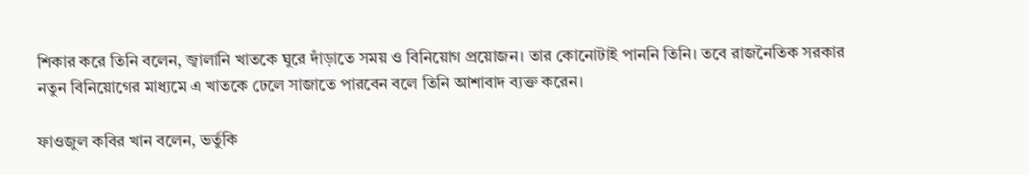শিকার করে তিনি বলেন, জ্বালানি খাতকে ঘুরে দাঁড়াতে সময় ও বিনিয়োগ প্রয়োজন। তার কোনোটাই পাননি তিনি। তবে রাজনৈতিক সরকার নতুন বিনিয়োগের মাধ্যমে এ খাতকে ঢেলে সাজাতে পারবেন বলে তিনি আশাবাদ ব্যক্ত করেন।

ফাওজুল কবির খান বলেন, ভর্তুকি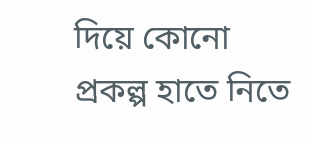দিয়ে কোনো প্রকল্প হাতে নিতে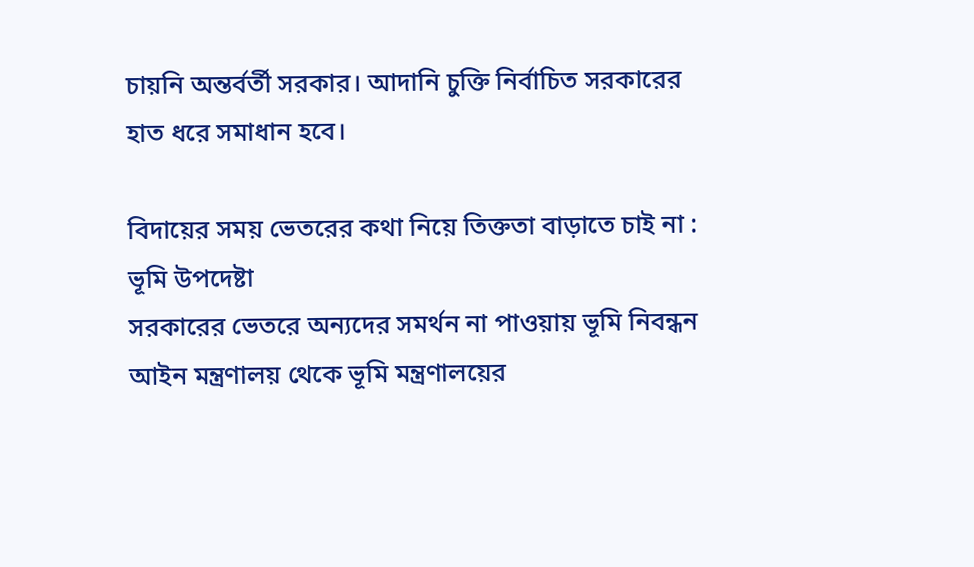চায়নি অন্তর্বর্তী সরকার। আদানি চুক্তি নির্বাচিত সরকারের হাত ধরে সমাধান হবে।

বিদায়ের সময় ভেতরের কথা নিয়ে তিক্ততা বাড়াতে চাই না : ভূমি উপদেষ্টা
সরকারের ভেতরে অন্যদের সমর্থন না পাওয়ায় ভূমি নিবন্ধন আইন মন্ত্রণালয় থেকে ভূমি মন্ত্রণালয়ের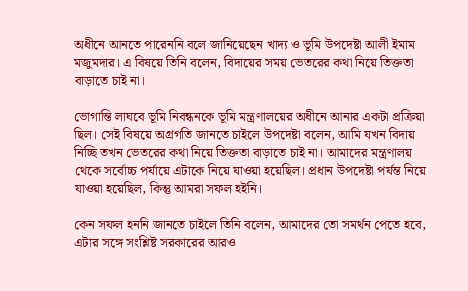অধীনে আনতে পারেননি বলে জানিয়েছেন খাদ্য ও ভূমি উপদেষ্টা আলী ইমাম মজুমদার। এ বিষয়ে তিনি বলেন, বিদায়ের সময় ভেতরের কথা নিয়ে তিক্ততা বাড়াতে চাই না।

ভোগান্তি লাঘবে ভূমি নিবন্ধনকে ভূমি মন্ত্রণালয়ের অধীনে আনার একটা প্রক্রিয়া ছিল। সেই বিষয়ে অগ্রগতি জানতে চাইলে উপদেষ্টা বলেন, আমি যখন বিদায় নিচ্ছি তখন ভেতরের কথা নিয়ে তিক্ততা বাড়াতে চাই না। আমাদের মন্ত্রণালয় থেকে সর্বোচ্চ পর্যায়ে এটাকে নিয়ে যাওয়া হয়েছিল। প্রধান উপদেষ্টা পর্যন্ত নিয়ে যাওয়া হয়েছিল, কিন্তু আমরা সফল হইনি।

কেন সফল হননি জানতে চাইলে তিনি বলেন, আমাদের তো সমর্থন পেতে হবে, এটার সঙ্গে সংশ্লিষ্ট সরকারের আরও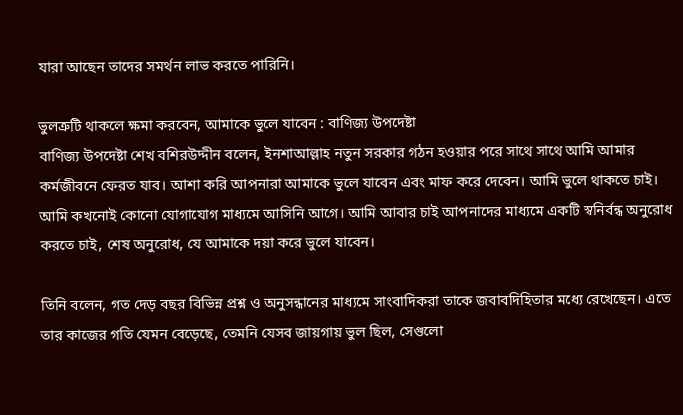যারা আছেন তাদের সমর্থন লাভ করতে পারিনি।

ভুলত্রুটি থাকলে ক্ষমা করবেন, আমাকে ভুলে যাবেন : বাণিজ্য উপদেষ্টা
বাণিজ্য উপদেষ্টা শেখ বশিরউদ্দীন বলেন, ইনশাআল্লাহ নতুন সরকার গঠন হওয়ার পরে সাথে সাথে আমি আমার কর্মজীবনে ফেরত যাব। আশা করি আপনারা আমাকে ভুলে যাবেন এবং মাফ করে দেবেন। আমি ভুলে থাকতে চাই। আমি কখনোই কোনো যোগাযোগ মাধ্যমে আসিনি আগে। আমি আবার চাই আপনাদের মাধ্যমে একটি স্বনির্বন্ধ অনুরোধ করতে চাই, শেষ অনুরোধ, যে আমাকে দয়া করে ভুলে যাবেন।

তিনি বলেন, গত দেড় বছর বিভিন্ন প্রশ্ন ও অনুসন্ধানের মাধ্যমে সাংবাদিকরা তাকে জবাবদিহিতার মধ্যে রেখেছেন। এতে তার কাজের গতি যেমন বেড়েছে, তেমনি যেসব জায়গায় ভুল ছিল, সেগুলো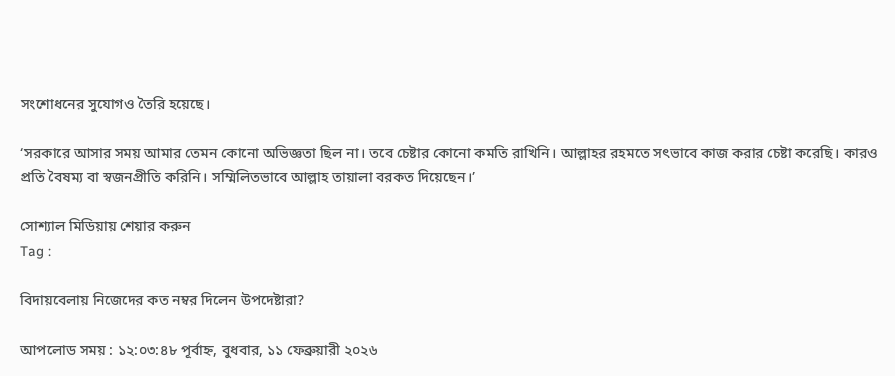সংশোধনের সুযোগও তৈরি হয়েছে।

‘সরকারে আসার সময় আমার তেমন কোনো অভিজ্ঞতা ছিল না। তবে চেষ্টার কোনো কমতি রাখিনি। আল্লাহর রহমতে সৎভাবে কাজ করার চেষ্টা করেছি। কারও প্রতি বৈষম্য বা স্বজনপ্রীতি করিনি। সম্মিলিতভাবে আল্লাহ তায়ালা বরকত দিয়েছেন।’

সোশ্যাল মিডিয়ায় শেয়ার করুন
Tag :

বিদায়বেলায় নিজেদের কত নম্বর দিলেন উপদেষ্টারা?

আপলোড সময় : ১২:০৩:৪৮ পূর্বাহ্ন, বুধবার, ১১ ফেব্রুয়ারী ২০২৬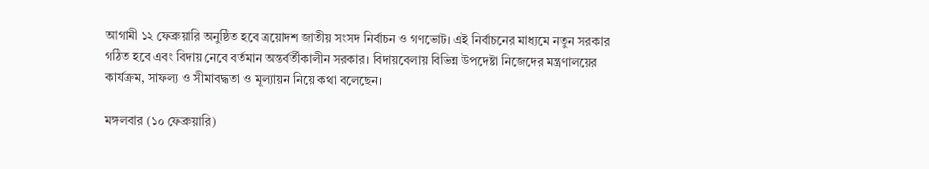আগামী ১২ ফেব্রুয়ারি অনুষ্ঠিত হবে ত্রয়োদশ জাতীয় সংসদ নির্বাচন ও গণভোট। এই নির্বাচনের মাধ্যমে নতুন সরকার গঠিত হবে এবং বিদায় নেবে বর্তমান অন্তর্বর্তীকালীন সরকার। বিদায়বেলায় বিভিন্ন উপদেষ্টা নিজেদের মন্ত্রণালয়ের কার্যক্রম, সাফল্য ও সীমাবদ্ধতা ও মূল্যায়ন নিয়ে কথা বলেছেন।

মঙ্গলবার (১০ ফেব্রুয়ারি)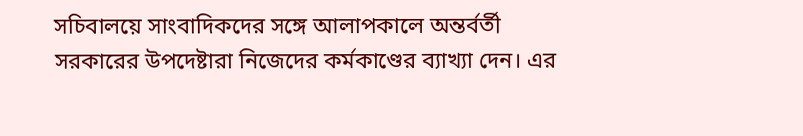সচিবালয়ে সাংবাদিকদের সঙ্গে আলাপকালে অন্তর্বর্তী সরকারের উপদেষ্টারা নিজেদের কর্মকাণ্ডের ব্যাখ্যা দেন। এর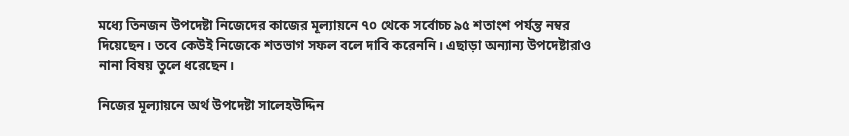মধ্যে তিনজন উপদেষ্টা নিজেদের কাজের মূল্যায়নে ৭০ থেকে সর্বোচ্চ ৯৫ শতাংশ পর্যন্ত নম্বর দিয়েছেন। তবে কেউই নিজেকে শতভাগ সফল বলে দাবি করেননি। এছাড়া অন্যান্য উপদেষ্টারাও নানা বিষয় তুলে ধরেছেন।

নিজের মূল্যায়নে অর্থ উপদেষ্টা সালেহউদ্দিন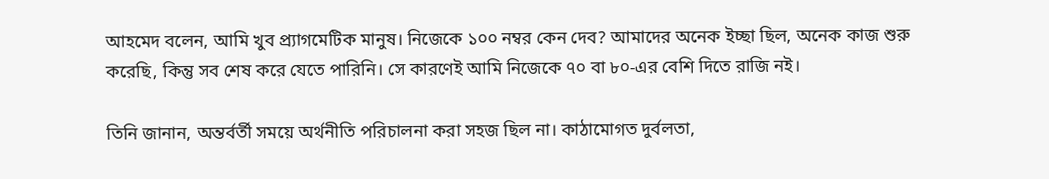আহমেদ বলেন, আমি খুব প্র্যাগমেটিক মানুষ। নিজেকে ১০০ নম্বর কেন দেব? আমাদের অনেক ইচ্ছা ছিল, অনেক কাজ শুরু করেছি, কিন্তু সব শেষ করে যেতে পারিনি। সে কারণেই আমি নিজেকে ৭০ বা ৮০-এর বেশি দিতে রাজি নই।

তিনি জানান, অন্তর্বর্তী সময়ে অর্থনীতি পরিচালনা করা সহজ ছিল না। কাঠামোগত দুর্বলতা,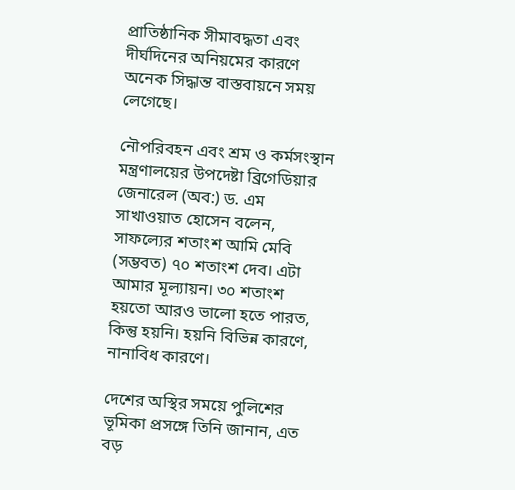প্রাতিষ্ঠানিক সীমাবদ্ধতা এবং দীর্ঘদিনের অনিয়মের কারণে অনেক সিদ্ধান্ত বাস্তবায়নে সময় লেগেছে।

নৌপরিবহন এবং শ্রম ও কর্মসংস্থান মন্ত্রণালয়ের উপদেষ্টা ব্রিগেডিয়ার জেনারেল (অব:) ড. এম সাখাওয়াত হোসেন বলেন, সাফল্যের শতাংশ আমি মেবি (সম্ভবত) ৭০ শতাংশ দেব। এটা আমার মূল্যায়ন। ৩০ শতাংশ হয়তো আরও ভালো হতে পারত, কিন্তু হয়নি। হয়নি বিভিন্ন কারণে, নানাবিধ কারণে।

দেশের অস্থির সময়ে পুলিশের ভূমিকা প্রসঙ্গে তিনি জানান, এত বড়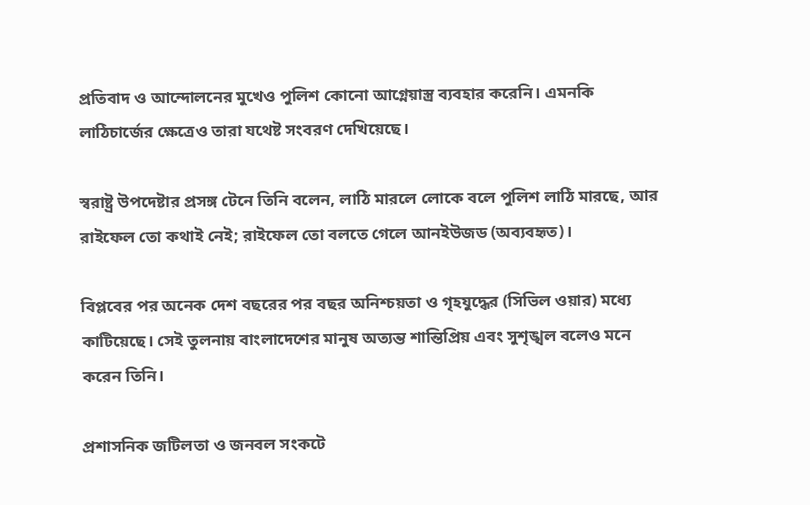প্রতিবাদ ও আন্দোলনের মুখেও পুলিশ কোনো আগ্নেয়াস্ত্র ব্যবহার করেনি। এমনকি লাঠিচার্জের ক্ষেত্রেও তারা যথেষ্ট সংবরণ দেখিয়েছে।

স্বরাষ্ট্র উপদেষ্টার প্রসঙ্গ টেনে তিনি বলেন, লাঠি মারলে লোকে বলে পুলিশ লাঠি মারছে, আর রাইফেল তো কথাই নেই; রাইফেল তো বলতে গেলে আনইউজড (অব্যবহৃত)।

বিপ্লবের পর অনেক দেশ বছরের পর বছর অনিশ্চয়তা ও গৃহযুদ্ধের (সিভিল ওয়ার) মধ্যে কাটিয়েছে। সেই তুলনায় বাংলাদেশের মানুষ অত্যন্ত শান্তিপ্রিয় এবং সুশৃঙ্খল বলেও মনে করেন তিনি।

প্রশাসনিক জটিলতা ও জনবল সংকটে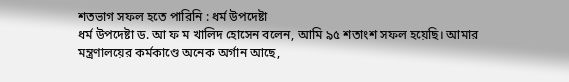শতভাগ সফল হতে পারিনি : ধর্ম উপদেষ্টা
ধর্ম উপদেষ্টা ড. আ ফ ম খালিদ হোসেন বলেন, আমি ৯৫ শতাংশ সফল হয়েছি। আমার মন্ত্রণালয়ের কর্মকাণ্ডে অনেক অর্গান আছে,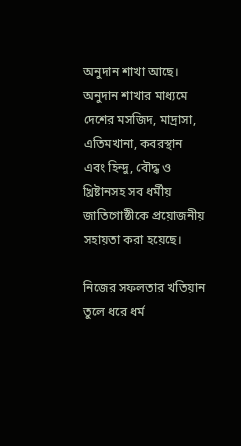অনুদান শাখা আছে। অনুদান শাখার মাধ্যমে দেশের মসজিদ, মাদ্রাসা, এতিমখানা, কবরস্থান এবং হিন্দু, বৌদ্ধ ও খ্রিষ্টানসহ সব ধর্মীয় জাতিগোষ্ঠীকে প্রয়োজনীয় সহায়তা করা হয়েছে।

নিজের সফলতার খতিয়ান তুলে ধরে ধর্ম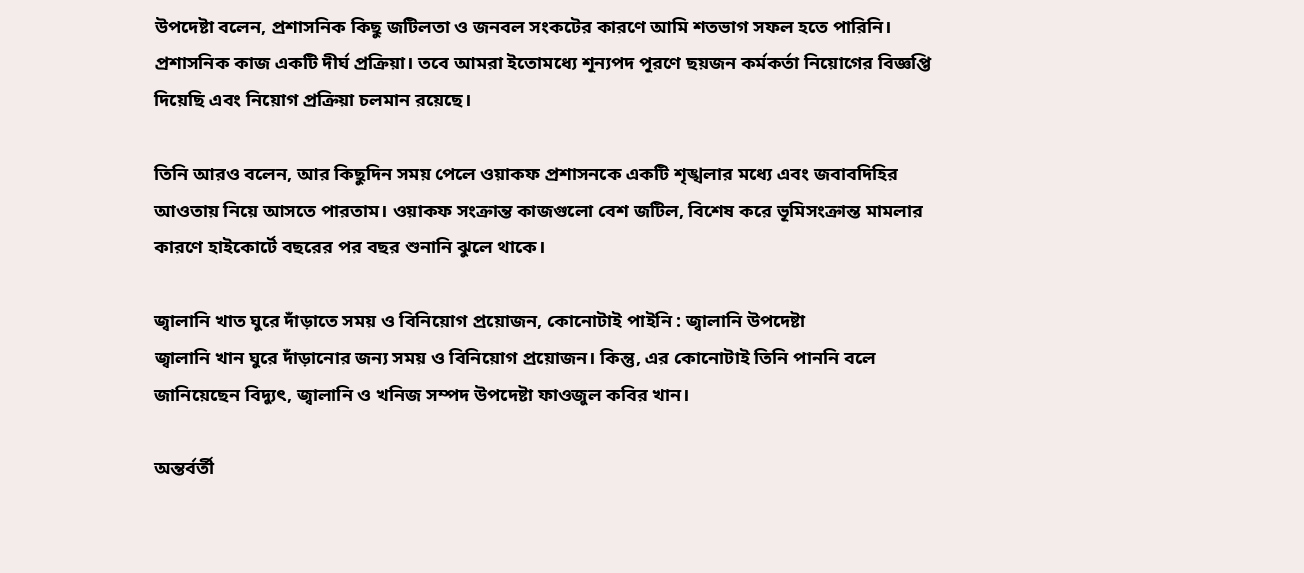উপদেষ্টা বলেন, প্রশাসনিক কিছু জটিলতা ও জনবল সংকটের কারণে আমি শতভাগ সফল হতে পারিনি। প্রশাসনিক কাজ একটি দীর্ঘ প্রক্রিয়া। তবে আমরা ইতোমধ্যে শূন্যপদ পূরণে ছয়জন কর্মকর্তা নিয়োগের বিজ্ঞপ্তি দিয়েছি এবং নিয়োগ প্রক্রিয়া চলমান রয়েছে।

তিনি আরও বলেন, আর কিছুদিন সময় পেলে ওয়াকফ প্রশাসনকে একটি শৃঙ্খলার মধ্যে এবং জবাবদিহির আওতায় নিয়ে আসতে পারতাম। ওয়াকফ সংক্রান্ত কাজগুলো বেশ জটিল, বিশেষ করে ভূমিসংক্রান্ত মামলার কারণে হাইকোর্টে বছরের পর বছর শুনানি ঝুলে থাকে।

জ্বালানি খাত ঘুরে দাঁড়াতে সময় ও বিনিয়োগ প্রয়োজন, কোনোটাই পাইনি : জ্বালানি উপদেষ্টা
জ্বালানি খান ঘুরে দাঁড়ানোর জন্য সময় ও বিনিয়োগ প্রয়োজন। কিন্তু, এর কোনোটাই তিনি পাননি বলে জানিয়েছেন বিদ্যুৎ, জ্বালানি ও খনিজ সম্পদ উপদেষ্টা ফাওজুল কবির খান।

অন্তর্বর্তী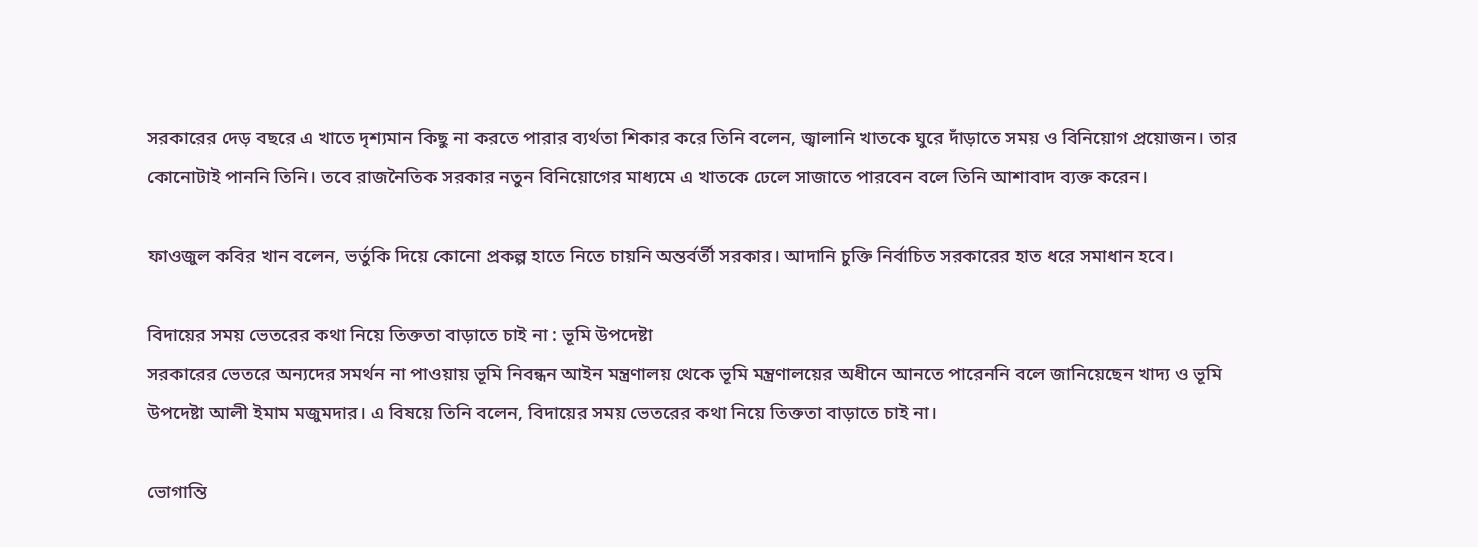সরকারের দেড় বছরে এ খাতে দৃশ্যমান কিছু না করতে পারার ব্যর্থতা শিকার করে তিনি বলেন, জ্বালানি খাতকে ঘুরে দাঁড়াতে সময় ও বিনিয়োগ প্রয়োজন। তার কোনোটাই পাননি তিনি। তবে রাজনৈতিক সরকার নতুন বিনিয়োগের মাধ্যমে এ খাতকে ঢেলে সাজাতে পারবেন বলে তিনি আশাবাদ ব্যক্ত করেন।

ফাওজুল কবির খান বলেন, ভর্তুকি দিয়ে কোনো প্রকল্প হাতে নিতে চায়নি অন্তর্বর্তী সরকার। আদানি চুক্তি নির্বাচিত সরকারের হাত ধরে সমাধান হবে।

বিদায়ের সময় ভেতরের কথা নিয়ে তিক্ততা বাড়াতে চাই না : ভূমি উপদেষ্টা
সরকারের ভেতরে অন্যদের সমর্থন না পাওয়ায় ভূমি নিবন্ধন আইন মন্ত্রণালয় থেকে ভূমি মন্ত্রণালয়ের অধীনে আনতে পারেননি বলে জানিয়েছেন খাদ্য ও ভূমি উপদেষ্টা আলী ইমাম মজুমদার। এ বিষয়ে তিনি বলেন, বিদায়ের সময় ভেতরের কথা নিয়ে তিক্ততা বাড়াতে চাই না।

ভোগান্তি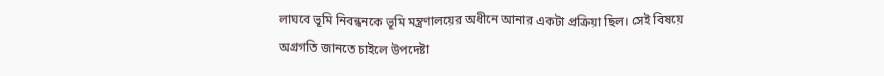লাঘবে ভূমি নিবন্ধনকে ভূমি মন্ত্রণালয়ের অধীনে আনার একটা প্রক্রিয়া ছিল। সেই বিষয়ে অগ্রগতি জানতে চাইলে উপদেষ্টা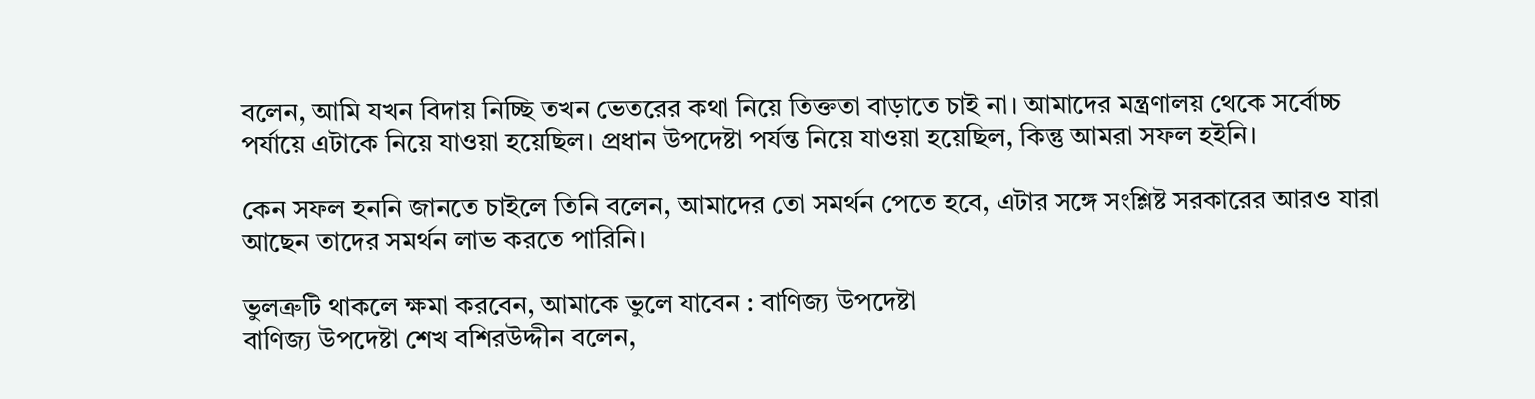বলেন, আমি যখন বিদায় নিচ্ছি তখন ভেতরের কথা নিয়ে তিক্ততা বাড়াতে চাই না। আমাদের মন্ত্রণালয় থেকে সর্বোচ্চ পর্যায়ে এটাকে নিয়ে যাওয়া হয়েছিল। প্রধান উপদেষ্টা পর্যন্ত নিয়ে যাওয়া হয়েছিল, কিন্তু আমরা সফল হইনি।

কেন সফল হননি জানতে চাইলে তিনি বলেন, আমাদের তো সমর্থন পেতে হবে, এটার সঙ্গে সংশ্লিষ্ট সরকারের আরও যারা আছেন তাদের সমর্থন লাভ করতে পারিনি।

ভুলত্রুটি থাকলে ক্ষমা করবেন, আমাকে ভুলে যাবেন : বাণিজ্য উপদেষ্টা
বাণিজ্য উপদেষ্টা শেখ বশিরউদ্দীন বলেন,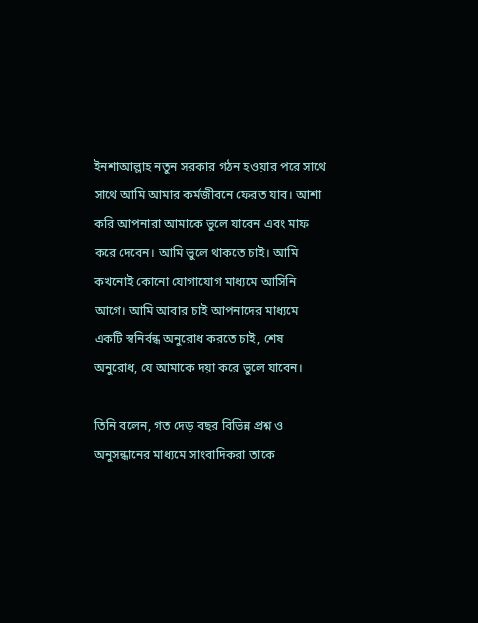ইনশাআল্লাহ নতুন সরকার গঠন হওয়ার পরে সাথে সাথে আমি আমার কর্মজীবনে ফেরত যাব। আশা করি আপনারা আমাকে ভুলে যাবেন এবং মাফ করে দেবেন। আমি ভুলে থাকতে চাই। আমি কখনোই কোনো যোগাযোগ মাধ্যমে আসিনি আগে। আমি আবার চাই আপনাদের মাধ্যমে একটি স্বনির্বন্ধ অনুরোধ করতে চাই, শেষ অনুরোধ, যে আমাকে দয়া করে ভুলে যাবেন।

তিনি বলেন, গত দেড় বছর বিভিন্ন প্রশ্ন ও অনুসন্ধানের মাধ্যমে সাংবাদিকরা তাকে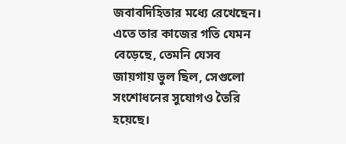জবাবদিহিতার মধ্যে রেখেছেন। এতে তার কাজের গতি যেমন বেড়েছে, তেমনি যেসব জায়গায় ভুল ছিল, সেগুলো সংশোধনের সুযোগও তৈরি হয়েছে।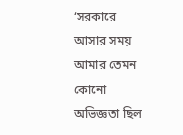‘সরকারে আসার সময় আমার তেমন কোনো অভিজ্ঞতা ছিল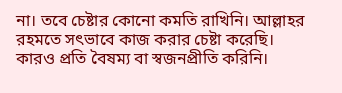না। তবে চেষ্টার কোনো কমতি রাখিনি। আল্লাহর রহমতে সৎভাবে কাজ করার চেষ্টা করেছি। কারও প্রতি বৈষম্য বা স্বজনপ্রীতি করিনি।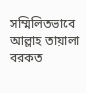সম্মিলিতভাবে আল্লাহ তায়ালা বরকত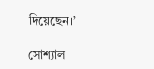দিয়েছেন।’

সোশ্যাল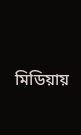মিডিয়ায়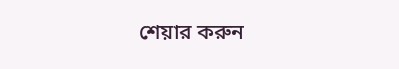শেয়ার করুন